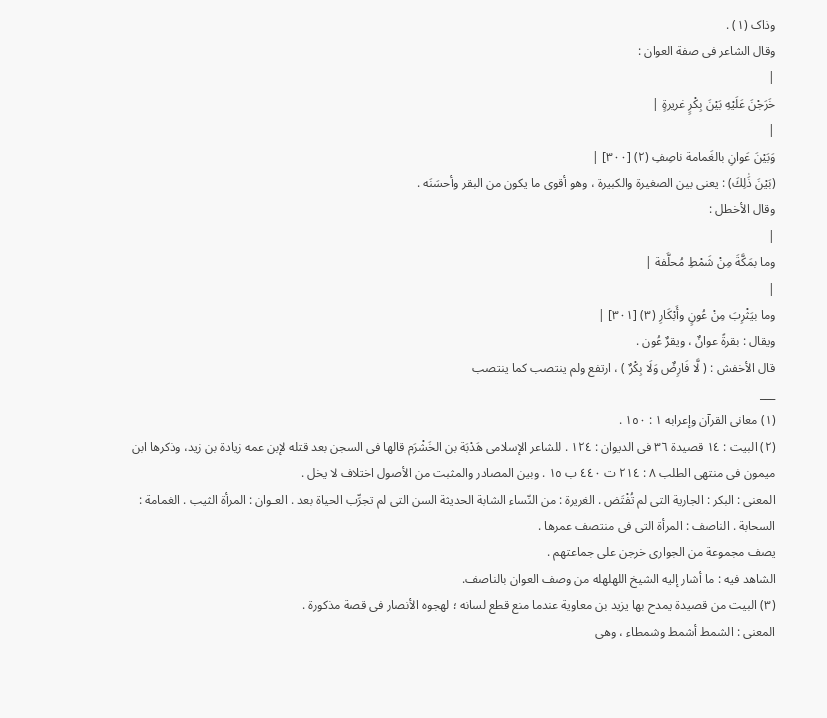وذاک (١) .
وقال الشاعر فی صفة العوان :
|
خَرَجْنَ عَلَیْهِ بَیْنَ بِکْرٍ غریرةٍ |
|
وَبَیْنَ عَوانِ بالغَمامة ناصِفِ (٢) [٣٠٠] |
(بَيْنَ ذَٰلِكَ) : یعنی بین الصغیرة والکبیرة ، وهو أقوى ما یکون من البقر وأحسَنَه .
وقال الأخطل :
|
وما بمَکَّةَ مِنْ شَمْطِ مُحلَّفة |
|
وما بیَثْرِبَ مِنْ عُونٍ وأَبْکَارِ (٣) [٣٠١] |
ویقال : بقرةً عوانٌ ، ویقرٌ عُون .
قال الأخفش : ( لَّا فَارِضٌ وَلَا بِكْرٌ ) ، ارتفع ولم ینتصب کما ینتصب
___
(١) معانی القرآن وإعرابه ١ : ١٥٠ .
(٢) البیت : ١٤ قصیدة ٣٦ فی الدیوان : ١٢٤ . للشاعر الإسلامی هَدْبَة بن الخَشْرَم قالها فی السجن بعد قتله لإبن عمه زیادة بن زید، وذکرها ابن میمون فی منتهى الطلب ٨ : ٢١٤ ت ٤٤٠ ب ١٥ . وبین المصادر والمثبت من الأصول اختلاف لا یخل .
المعنى : البکر : الجاریة التی لم تُفْتَض . الغریرة : من النّساء الشابة الحدیثة السن التی لم تجرِّب الحیاة بعد . العـوان : المرأة الثیب . الغمامة : السحابة . الناصف : المرأة التی فی منتصف عمرها .
یصف مجموعة من الجواری خرجن على جماعتهم .
الشاهد فیه : ما أشار إلیه الشیخ اللهلهله من وصف العوان بالناصف.
(٣) البیت من قصیدة یمدح بها یزید بن معاویة عندما منع قطع لسانه ؛ لهجوه الأنصار فی قصة مذکورة .
المعنى : الشمط أشمط وشمطاء ، وهی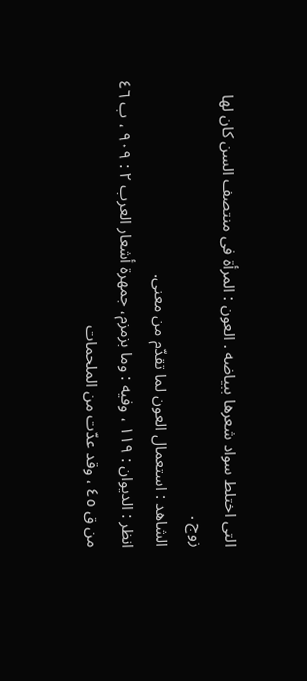التی اختلط سواد شعرها ببیاضه . العون : المرأة فی منتصف السن کان لها زوج .
الشاهد : استعمال العون لما تقدّم من معنى.
انظر : الدیوان : ١١٩ ، وفیه : وما بزمزم، جمهرة أشعار العرب ٢ : ٩٠٩ ، ب ٤٦ من ق ٤٥ ، وقد عدّت من الملحمات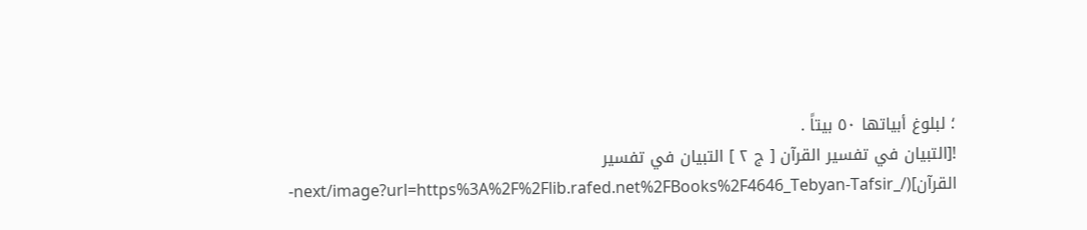؛ لبلوغ أبیاتها ٥٠ بیتاً .
![التبيان في تفسير القرآن [ ج ٢ ] التبيان في تفسير القرآن](/_next/image?url=https%3A%2F%2Flib.rafed.net%2FBooks%2F4646_Tebyan-Tafsir-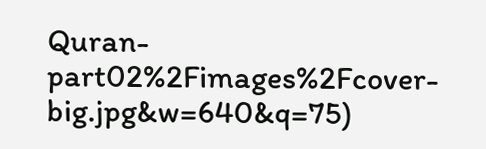Quran-part02%2Fimages%2Fcover-big.jpg&w=640&q=75)